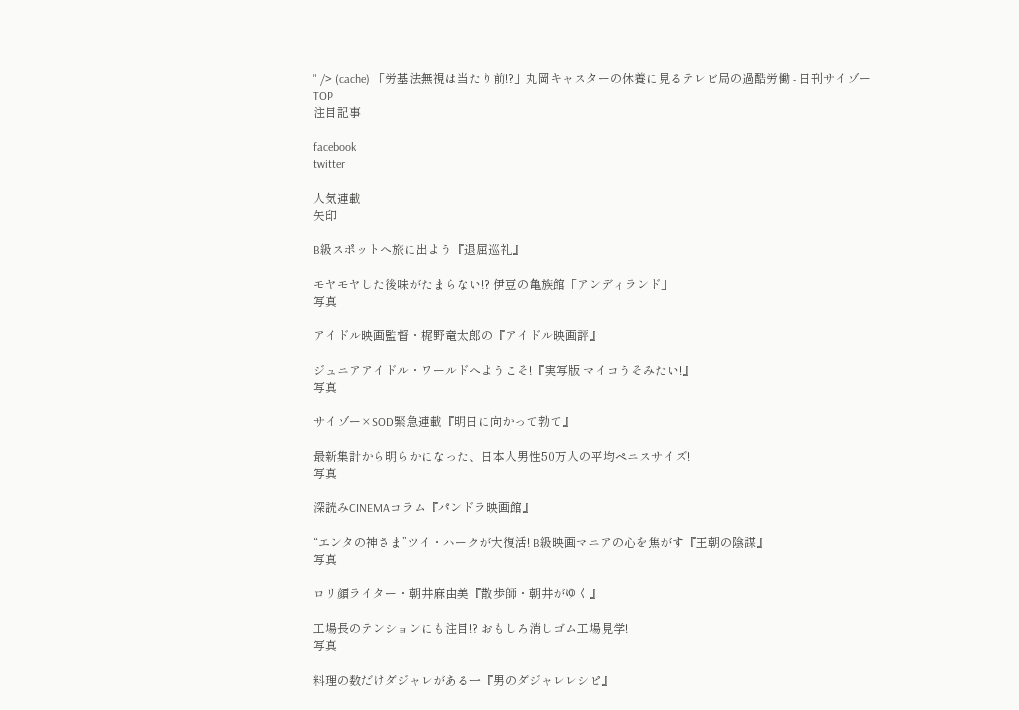" /> (cache) 「労基法無視は当たり前!?」丸岡キャスターの休養に見るテレビ局の過酷労働 - 日刊サイゾー
TOP
注目記事

facebook
twitter

人気連載
矢印

B級スポットへ旅に出よう『退屈巡礼』

モヤモヤした後味がたまらない!? 伊豆の亀族館「アンディランド」
写真

アイドル映画監督・梶野竜太郎の『アイドル映画評』

ジュニアアイドル・ワールドへようこそ!『実写版 マイコうそみたい!』
写真

サイゾー×SOD緊急連載『明日に向かって勃て』

最新集計から明らかになった、日本人男性50万人の平均ペニスサイズ!
写真

深読みCINEMAコラム『パンドラ映画館』

“エンタの神さま”ツイ・ハークが大復活! B級映画マニアの心を焦がす『王朝の陰謀』
写真

ロリ顔ライター・朝井麻由美『散歩師・朝井がゆく』

工場長のテンションにも注目!? おもしろ消しゴム工場見学!
写真

料理の数だけダジャレがある一『男のダジャレレシピ』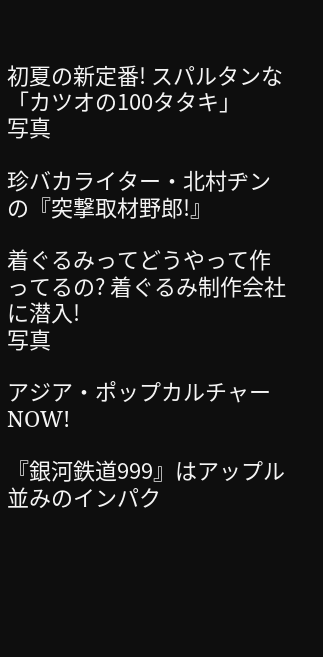初夏の新定番! スパルタンな「カツオの100タタキ」
写真

珍バカライター・北村ヂンの『突撃取材野郎!』

着ぐるみってどうやって作ってるの? 着ぐるみ制作会社に潜入!
写真

アジア・ポップカルチャーNOW!

『銀河鉄道999』はアップル並みのインパク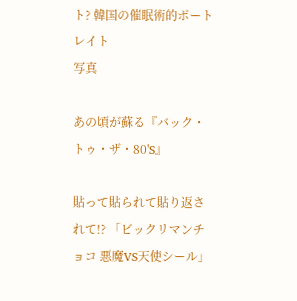ト? 韓国の催眠術的ポートレイト
写真

あの頃が蘇る『バック・トゥ・ザ・80'S』

貼って貼られて貼り返されて!? 「ビックリマンチョコ 悪魔VS天使シール」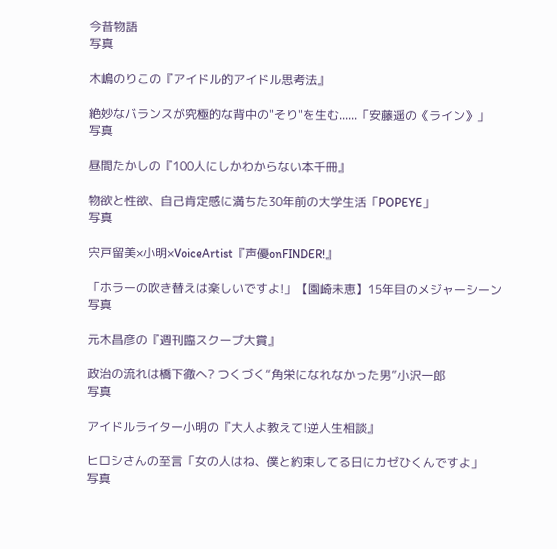今昔物語
写真

木嶋のりこの『アイドル的アイドル思考法』

絶妙なバランスが究極的な背中の"そり"を生む......「安藤遥の《ライン》」
写真

昼間たかしの『100人にしかわからない本千冊』

物欲と性欲、自己肯定感に満ちた30年前の大学生活「POPEYE」
写真

宍戸留美×小明×VoiceArtist『声優onFINDER!』

「ホラーの吹き替えは楽しいですよ!」【園崎未恵】15年目のメジャーシーン
写真

元木昌彦の『週刊臨スクープ大賞』

政治の流れは橋下徹へ? つくづく“角栄になれなかった男”小沢一郎
写真

アイドルライター小明の『大人よ教えて!逆人生相談』

ヒロシさんの至言「女の人はね、僕と約束してる日にカゼひくんですよ」
写真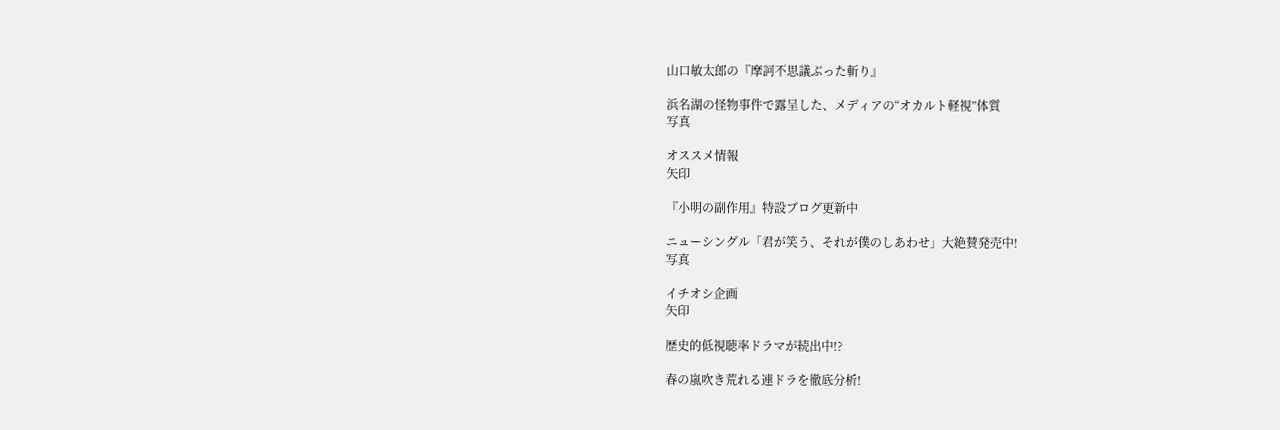山口敏太郎の『摩訶不思議ぶった斬り』

浜名湖の怪物事件で露呈した、メディアの“オカルト軽視”体質
写真

オススメ情報
矢印

『小明の副作用』特設ブログ更新中

ニューシングル「君が笑う、それが僕のしあわせ」大絶賛発売中!
写真

イチオシ企画
矢印

歴史的低視聴率ドラマが続出中!?

春の嵐吹き荒れる連ドラを徹底分析!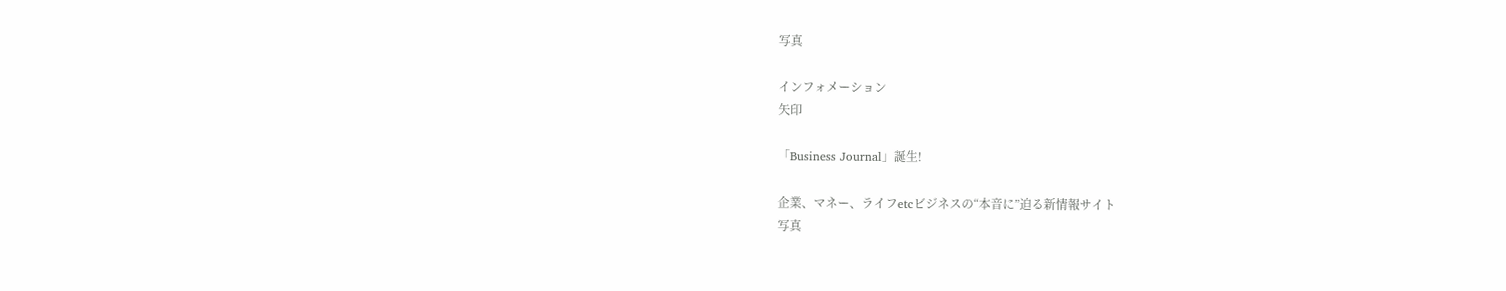写真

インフォメーション
矢印

「Business Journal」誕生!

企業、マネー、ライフetcビジネスの“本音に”迫る新情報サイト
写真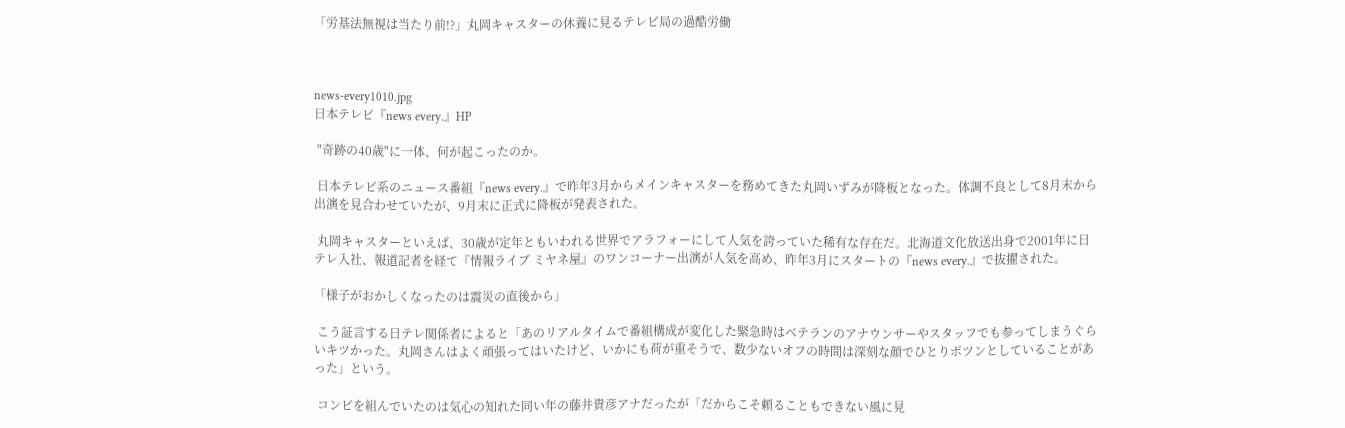「労基法無視は当たり前!?」丸岡キャスターの休養に見るテレビ局の過酷労働



news-every1010.jpg
日本テレビ『news every.』HP

 "奇跡の40歳"に一体、何が起こったのか。

 日本テレビ系のニュース番組『news every.』で昨年3月からメインキャスターを務めてきた丸岡いずみが降板となった。体調不良として8月末から出演を見合わせていたが、9月末に正式に降板が発表された。

 丸岡キャスターといえば、30歳が定年ともいわれる世界でアラフォーにして人気を誇っていた稀有な存在だ。北海道文化放送出身で2001年に日テレ入社、報道記者を経て『情報ライブ ミヤネ屋』のワンコーナー出演が人気を高め、昨年3月にスタートの『news every.』で抜擢された。

「様子がおかしくなったのは震災の直後から」

 こう証言する日テレ関係者によると「あのリアルタイムで番組構成が変化した緊急時はベテランのアナウンサーやスタッフでも参ってしまうぐらいキツかった。丸岡さんはよく頑張ってはいたけど、いかにも荷が重そうで、数少ないオフの時間は深刻な顔でひとりポツンとしていることがあった」という。

 コンビを組んでいたのは気心の知れた同い年の藤井貴彦アナだったが「だからこそ頼ることもできない風に見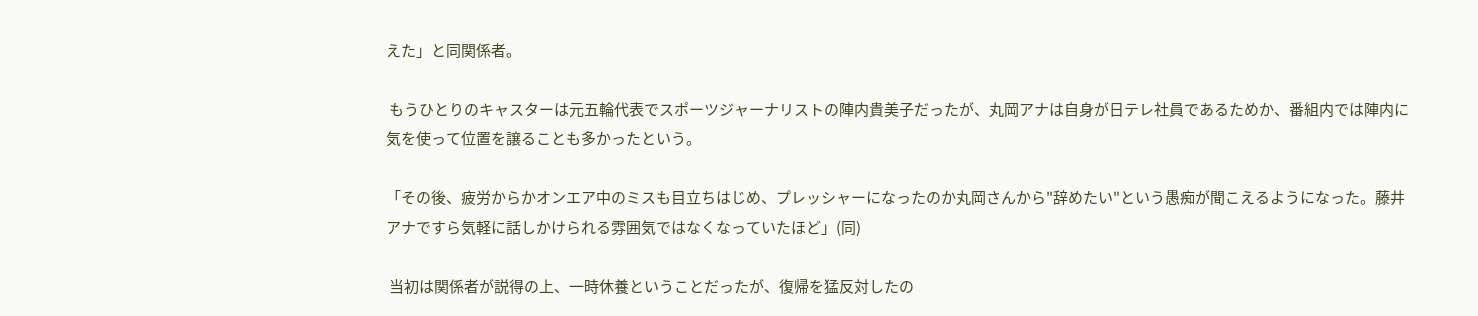えた」と同関係者。

 もうひとりのキャスターは元五輪代表でスポーツジャーナリストの陣内貴美子だったが、丸岡アナは自身が日テレ社員であるためか、番組内では陣内に気を使って位置を譲ることも多かったという。

「その後、疲労からかオンエア中のミスも目立ちはじめ、プレッシャーになったのか丸岡さんから"辞めたい"という愚痴が聞こえるようになった。藤井アナですら気軽に話しかけられる雰囲気ではなくなっていたほど」(同)

 当初は関係者が説得の上、一時休養ということだったが、復帰を猛反対したの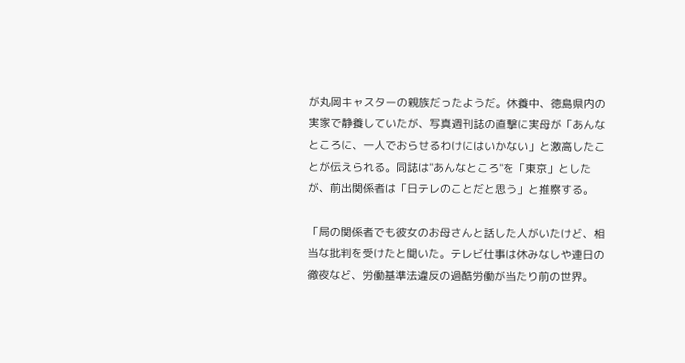が丸岡キャスターの親族だったようだ。休養中、徳島県内の実家で静養していたが、写真週刊誌の直撃に実母が「あんなところに、一人でおらせるわけにはいかない」と激高したことが伝えられる。同誌は"あんなところ"を「東京」としたが、前出関係者は「日テレのことだと思う」と推察する。

「局の関係者でも彼女のお母さんと話した人がいたけど、相当な批判を受けたと聞いた。テレビ仕事は休みなしや連日の徹夜など、労働基準法違反の過酷労働が当たり前の世界。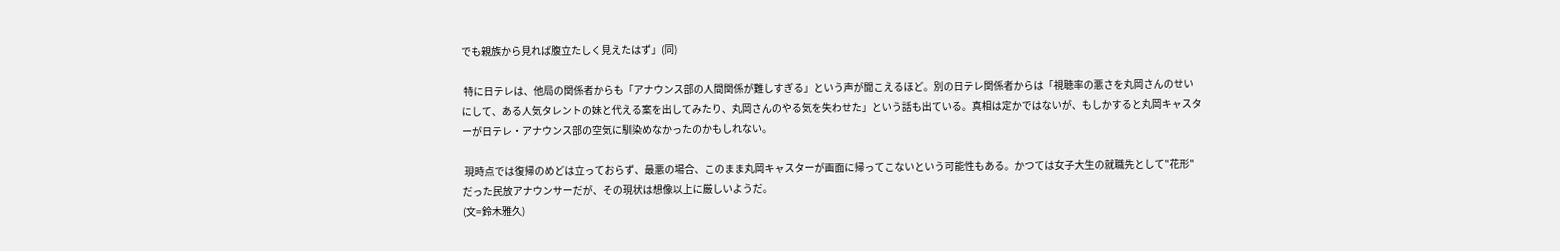でも親族から見れば腹立たしく見えたはず」(同)

 特に日テレは、他局の関係者からも「アナウンス部の人間関係が難しすぎる」という声が聞こえるほど。別の日テレ関係者からは「視聴率の悪さを丸岡さんのせいにして、ある人気タレントの妹と代える案を出してみたり、丸岡さんのやる気を失わせた」という話も出ている。真相は定かではないが、もしかすると丸岡キャスターが日テレ・アナウンス部の空気に馴染めなかったのかもしれない。

 現時点では復帰のめどは立っておらず、最悪の場合、このまま丸岡キャスターが画面に帰ってこないという可能性もある。かつては女子大生の就職先として"花形"だった民放アナウンサーだが、その現状は想像以上に厳しいようだ。
(文=鈴木雅久)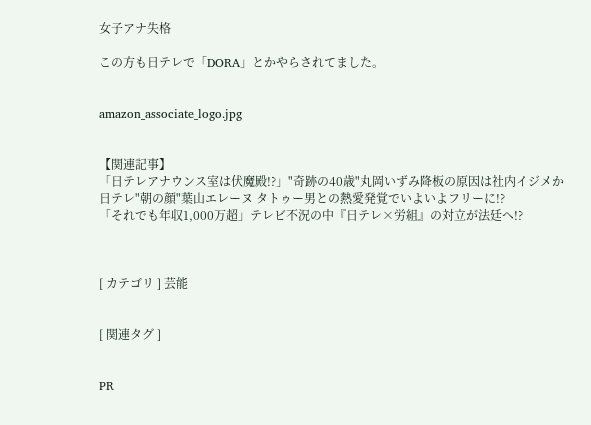女子アナ失格

この方も日テレで「DORA」とかやらされてました。


amazon_associate_logo.jpg


【関連記事】
「日テレアナウンス室は伏魔殿!?」"奇跡の40歳"丸岡いずみ降板の原因は社内イジメか
日テレ"朝の顔"葉山エレーヌ タトゥー男との熱愛発覚でいよいよフリーに!?
「それでも年収1,000万超」テレビ不況の中『日テレ×労組』の対立が法廷へ!?



[ カテゴリ ] 芸能


[ 関連タグ ]


PR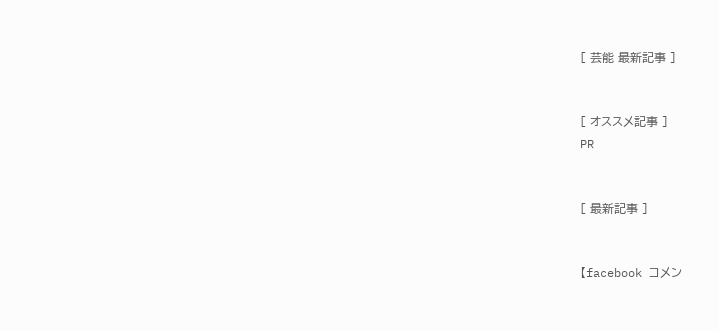[ 芸能 最新記事 ]


[ オススメ記事 ]
PR


[ 最新記事 ]


【facebook コメン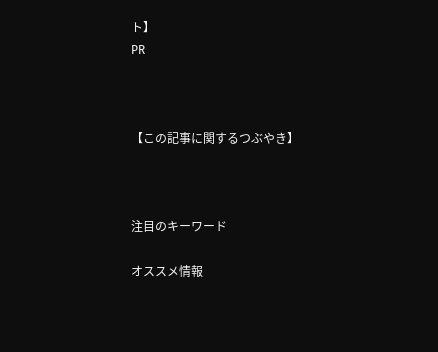ト】
PR



【この記事に関するつぶやき】



注目のキーワード

オススメ情報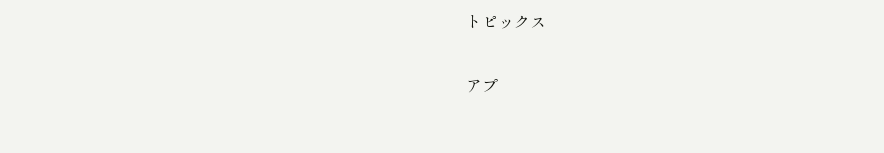トピックス

アプ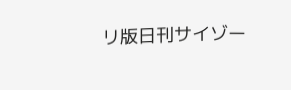リ版日刊サイゾー